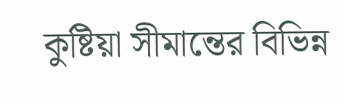কুষ্টিয়া সীমান্তের বিভিন্ন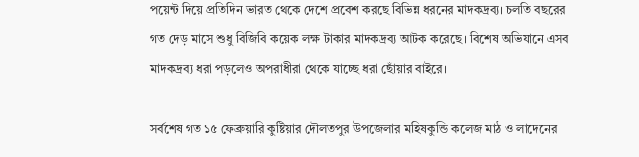পয়েন্ট দিয়ে প্রতিদিন ভারত থেকে দেশে প্রবেশ করছে বিভিন্ন ধরনের মাদকদ্রব্য। চলতি বছরের গত দেড় মাসে শুধু বিজিবি কয়েক লক্ষ টাকার মাদকদ্রব্য আটক করেছে। বিশেষ অভিযানে এসব মাদকদ্রব্য ধরা পড়লেও অপরাধীরা থেকে যাচ্ছে ধরা ছোঁয়ার বাইরে।

সর্বশেষ গত ১৫ ফেব্রুয়ারি কুষ্টিয়ার দৌলতপুর উপজেলার মহিষকুন্ডি কলেজ মাঠ ও লাদেনের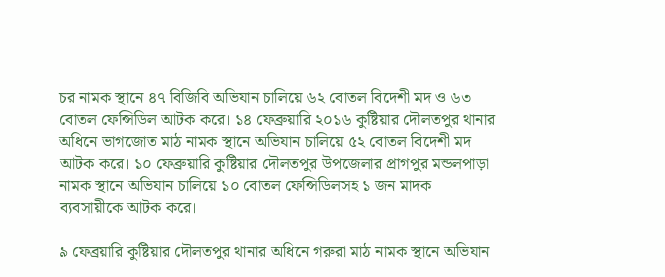চর নামক স্থানে ৪৭ বিজিবি অভিযান চালিয়ে ৬২ বোতল বিদেশী মদ ও ৬৩ বোতল ফেন্সিডিল আটক করে। ১৪ ফেব্রুয়ারি ২০১৬ কুষ্টিয়ার দৌলতপুর থানার অধিনে ভাগজোত মাঠ নামক স্থানে অভিযান চালিয়ে ৫২ বোতল বিদেশী মদ আটক করে। ১০ ফেব্রুয়ারি কুষ্টিয়ার দৌলতপুর উপজেলার প্রাগপুর মন্ডলপাড়া নামক স্থানে অভিযান চালিয়ে ১০ বোতল ফেন্সিডিলসহ ১ জন মাদক ব্যবসায়ীকে আটক করে।

৯ ফেব্রয়ারি কুষ্টিয়ার দৌলতপুর থানার অধিনে গরুরা মাঠ নামক স্থানে অভিযান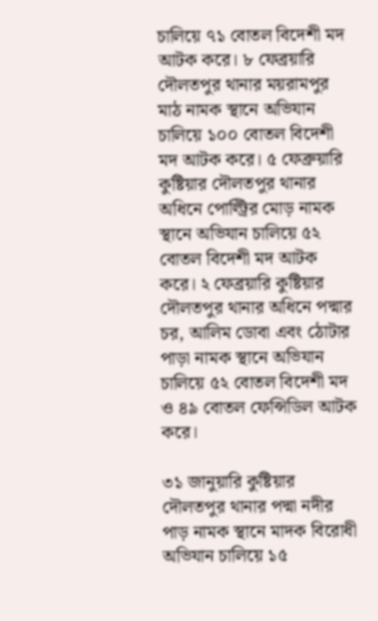চালিয়ে ৭১ বোতল বিদেশী মদ আটক করে। ৮ ফেব্রয়ারি দৌলতপুর থানার ময়রামপুর মাঠ নামক স্থানে অভিযান চালিয়ে ১০০ বোতল বিদেশী মদ আটক করে। ৫ ফেব্রুয়ারি কুষ্টিয়ার দৌলতপুর থানার অধিনে পোল্ট্রির মোড় নামক স্থানে অভিযান চালিয়ে ৫২ বোতল বিদেশী মদ আটক করে। ২ ফেব্রয়ারি কুষ্টিয়ার দৌলতপুর থানার অধিনে পদ্মার চর, আলিম ডোবা এবং ঠোটার পাড়া নামক স্থানে অভিযান চালিয়ে ৫২ বোতল বিদেশী মদ ও ৪৯ বোতল ফেন্সিডিল আটক করে।

৩১ জানুয়ারি কুষ্টিয়ার দৌলতপুর থানার পদ্মা নদীর পাড় নামক স্থানে মাদক বিরোধী অভিযান চালিয়ে ১৫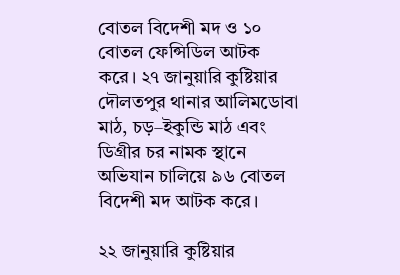বোতল বিদেশী মদ ও ১০ বোতল ফেন্সিডিল আটক করে। ২৭ জানুয়ারি কুষ্টিয়ার দৌলতপুর থানার আলিমডোবা মাঠ, চড়–ইকুন্ডি মাঠ এবং ডিগ্রীর চর নামক স্থানে অভিযান চালিয়ে ৯৬ বোতল বিদেশী মদ আটক করে।

২২ জানুয়ারি কুষ্টিয়ার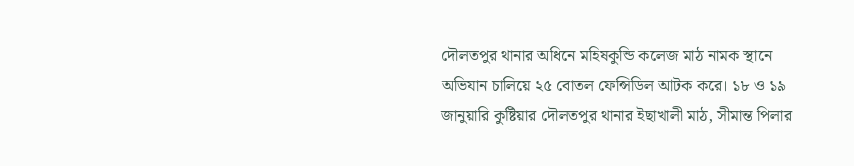দৌলতপুর থানার অধিনে মহিষকুন্ডি কলেজ মাঠ নামক স্থানে অভিযান চালিয়ে ২৫ বোতল ফেন্সিডিল আটক করে। ১৮ ও ১৯ জানুয়ারি কুষ্টিয়ার দৌলতপুর থানার ইছাখালী মাঠ, সীমান্ত পিলার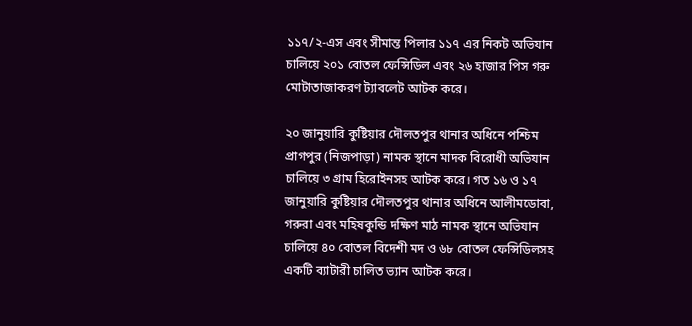১১৭/২-এস এবং সীমান্ত পিলার ১১৭ এর নিকট অভিযান চালিয়ে ২০১ বোতল ফেন্সিডিল এবং ২৬ হাজার পিস গরু মোটাতাজাকরণ ট্যাবলেট আটক করে।

২০ জানুয়ারি কুষ্টিয়ার দৌলতপুর থানার অধিনে পশ্চিম প্রাগপুর (নিজপাড়া) নামক স্থানে মাদক বিরোধী অভিযান চালিয়ে ৩ গ্রাম হিরোইনসহ আটক করে। গত ১৬ ও ১৭ জানুয়ারি কুষ্টিয়ার দৌলতপুর থানার অধিনে আলীমডোবা, গরুরা এবং মহিষকুন্ডি দক্ষিণ মাঠ নামক স্থানে অভিযান চালিয়ে ৪০ বোতল বিদেশী মদ ও ৬৮ বোতল ফেন্সিডিলসহ একটি ব্যাটারী চালিত ভ্যান আটক করে।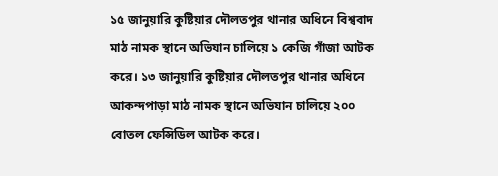১৫ জানুয়ারি কুষ্টিয়ার দৌলতপুর থানার অধিনে বিশ্ববাদ মাঠ নামক স্থানে অভিযান চালিয়ে ১ কেজি গাঁজা আটক করে। ১৩ জানুয়ারি কুষ্টিয়ার দৌলতপুর থানার অধিনে আকন্দপাড়া মাঠ নামক স্থানে অভিযান চালিয়ে ২০০ বোতল ফেন্সিডিল আটক করে।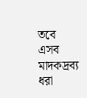তবে এসব মাদকদ্রব্য ধরা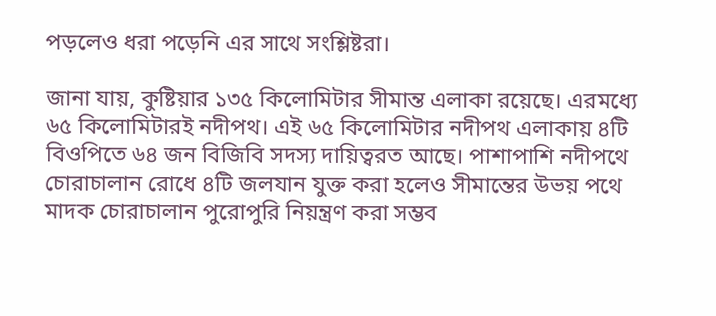পড়লেও ধরা পড়েনি এর সাথে সংশ্লিষ্টরা।

জানা যায়, কুষ্টিয়ার ১৩৫ কিলোমিটার সীমান্ত এলাকা রয়েছে। এরমধ্যে ৬৫ কিলোমিটারই নদীপথ। এই ৬৫ কিলোমিটার নদীপথ এলাকায় ৪টি বিওপিতে ৬৪ জন বিজিবি সদস্য দায়িত্বরত আছে। পাশাপাশি নদীপথে চোরাচালান রোধে ৪টি জলযান যুক্ত করা হলেও সীমান্তের উভয় পথে মাদক চোরাচালান পুরোপুরি নিয়ন্ত্রণ করা সম্ভব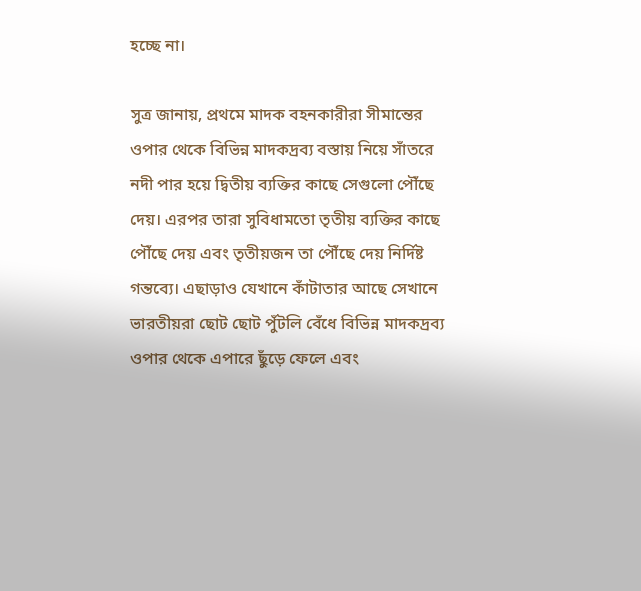হচ্ছে না।

সুত্র জানায়, প্রথমে মাদক বহনকারীরা সীমান্তের ওপার থেকে বিভিন্ন মাদকদ্রব্য বস্তায় নিয়ে সাঁতরে নদী পার হয়ে দ্বিতীয় ব্যক্তির কাছে সেগুলো পৌঁছে দেয়। এরপর তারা সুবিধামতো তৃতীয় ব্যক্তির কাছে পৌঁছে দেয় এবং তৃতীয়জন তা পৌঁছে দেয় নির্দিষ্ট গন্তব্যে। এছাড়াও যেখানে কাঁটাতার আছে সেখানে ভারতীয়রা ছোট ছোট পুঁটলি বেঁধে বিভিন্ন মাদকদ্রব্য ওপার থেকে এপারে ছুঁড়ে ফেলে এবং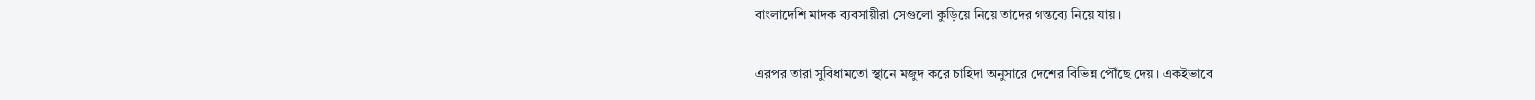বাংলাদেশি মাদক ব্যবসায়ীরা সেগুলো কুড়িয়ে নিয়ে তাদের গন্তব্যে নিয়ে যায়।

এরপর তারা সুবিধামতো স্থানে মজুদ করে চাহিদা অনুসারে দেশের বিভিন্ন পৌঁছে দেয়। একইভাবে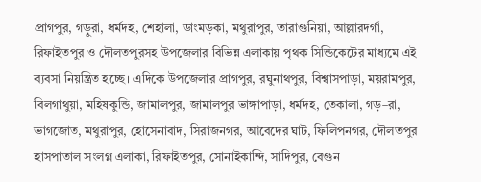প্রাগপুর, গড়ুরা, ধর্মদহ, শেহালা, ডাংমড়কা, মথুরাপুর, তারাগুনিয়া, আল্লারদর্গা, রিফাইতপুর ও দৌলতপুরসহ উপজেলার বিভিন্ন এলাকায় পৃথক সিন্ডিকেটের মাধ্যমে এই ব্যবসা নিয়ন্ত্রিত হচ্ছে। এদিকে উপজেলার প্রাগপুর, রঘুনাথপুর, বিশ্বাসপাড়া, ময়রামপুর, বিলগাথুয়া, মহিষকুন্ডি, জামালপুর, জামালপুর ভাঙ্গাপাড়া, ধর্মদহ, তেকালা, গড়–রা, ভাগজোত, মথুরাপুর, হোসেনাবাদ, সিরাজনগর, আবেদের ঘাট, ফিলিপনগর, দৌলতপুর হাসপাতাল সংলগ্ন এলাকা, রিফাইতপুর, সোনাইকান্দি, সাদিপুর, বেগুন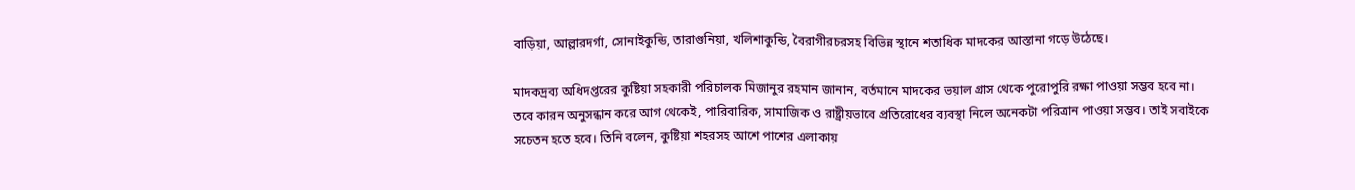বাড়িয়া, আল্লারদর্গা, সোনাইকুন্ডি, তারাগুনিয়া, খলিশাকুন্ডি, বৈরাগীরচরসহ বিভিন্ন স্থানে শতাধিক মাদকের আস্তানা গড়ে উঠেছে।

মাদকদ্রব্য অধিদপ্তরের কুষ্টিয়া সহকারী পরিচালক মিজানুর রহমান জানান, বর্তমানে মাদকের ভয়াল গ্রাস থেকে পুরোপুরি রক্ষা পাওয়া সম্ভব হবে না। তবে কারন অনুসন্ধান করে আগ থেকেই, পারিবারিক, সামাজিক ও রাষ্ট্রীয়ভাবে প্রতিরোধের ব্যবস্থা নিলে অনেকটা পরিত্রান পাওয়া সম্ভব। তাই সবাইকে সচেতন হতে হবে। তিনি বলেন, কুষ্টিয়া শহরসহ আশে পাশের এলাকায়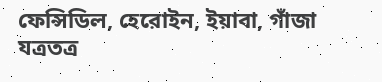ফেন্সিডিল, হেরোইন, ইয়াবা, গাঁজা যত্রতত্র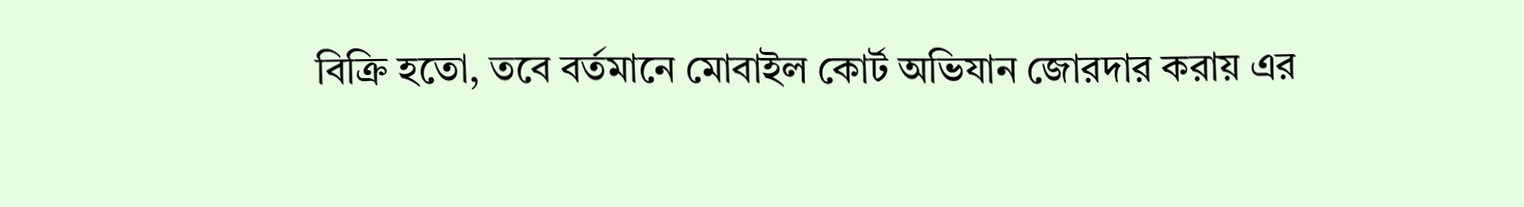বিক্রি হতো, তবে বর্তমানে মোবাইল কোর্ট অভিযান জোরদার করায় এর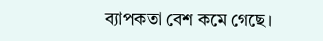ব্যাপকতা বেশ কমে গেছে।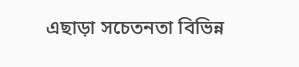এছাড়া সচেতনতা বিভিন্ন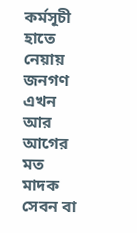কর্মসূচী হাতে নেয়ায় জনগণ এখন আর আগের মত মাদক সেবন বা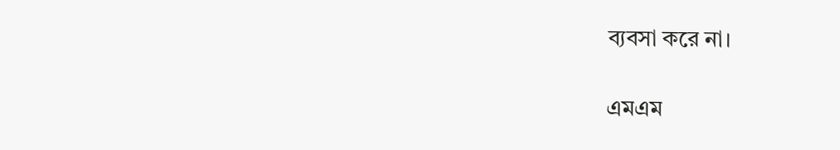ব্যবসা করে না।

এমএম